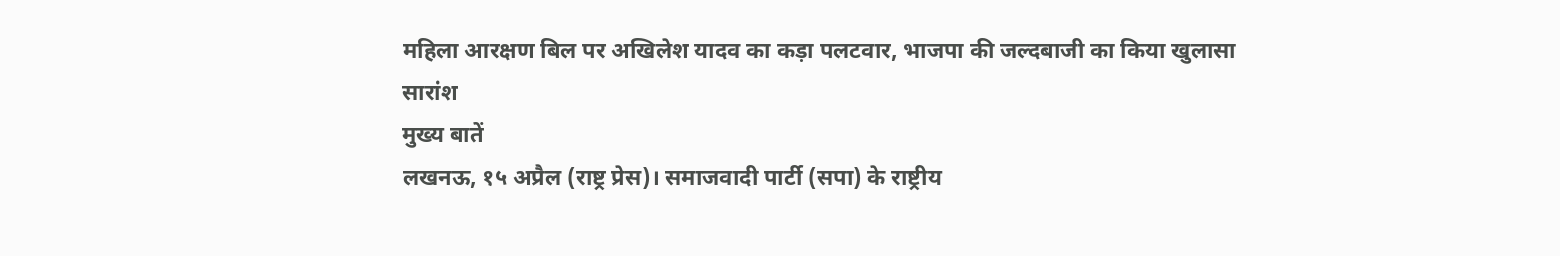महिला आरक्षण बिल पर अखिलेश यादव का कड़ा पलटवार, भाजपा की जल्दबाजी का किया खुलासा
सारांश
मुख्य बातें
लखनऊ, १५ अप्रैल (राष्ट्र प्रेस)। समाजवादी पार्टी (सपा) के राष्ट्रीय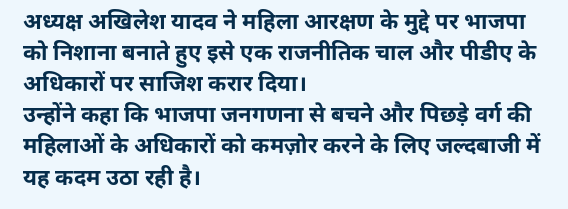अध्यक्ष अखिलेश यादव ने महिला आरक्षण के मुद्दे पर भाजपा को निशाना बनाते हुए इसे एक राजनीतिक चाल और पीडीए के अधिकारों पर साजिश करार दिया।
उन्होंने कहा कि भाजपा जनगणना से बचने और पिछड़े वर्ग की महिलाओं के अधिकारों को कमज़ोर करने के लिए जल्दबाजी में यह कदम उठा रही है।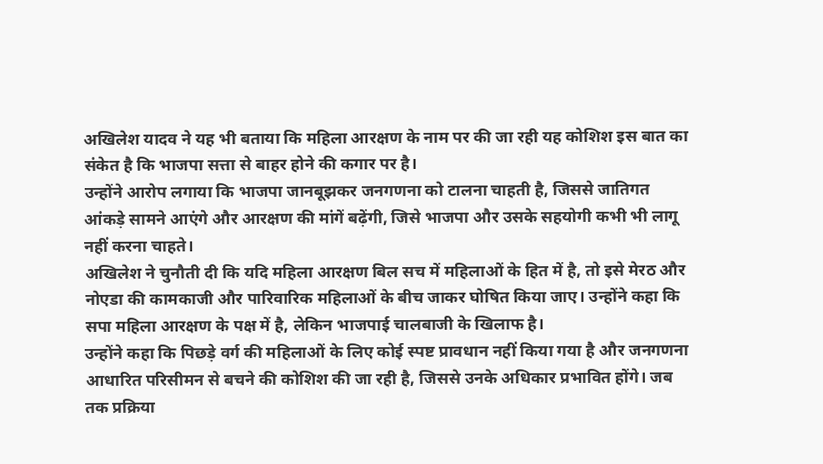अखिलेश यादव ने यह भी बताया कि महिला आरक्षण के नाम पर की जा रही यह कोशिश इस बात का संकेत है कि भाजपा सत्ता से बाहर होने की कगार पर है।
उन्होंने आरोप लगाया कि भाजपा जानबूझकर जनगणना को टालना चाहती है, जिससे जातिगत आंकड़े सामने आएंगे और आरक्षण की मांगें बढ़ेंगी, जिसे भाजपा और उसके सहयोगी कभी भी लागू नहीं करना चाहते।
अखिलेश ने चुनौती दी कि यदि महिला आरक्षण बिल सच में महिलाओं के हित में है, तो इसे मेरठ और नोएडा की कामकाजी और पारिवारिक महिलाओं के बीच जाकर घोषित किया जाए। उन्होंने कहा कि सपा महिला आरक्षण के पक्ष में है, लेकिन भाजपाई चालबाजी के खिलाफ है।
उन्होंने कहा कि पिछड़े वर्ग की महिलाओं के लिए कोई स्पष्ट प्रावधान नहीं किया गया है और जनगणना आधारित परिसीमन से बचने की कोशिश की जा रही है, जिससे उनके अधिकार प्रभावित होंगे। जब तक प्रक्रिया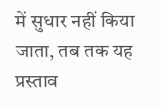में सुधार नहीं किया जाता, तब तक यह प्रस्ताव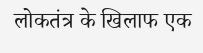लोकतंत्र के खिलाफ एक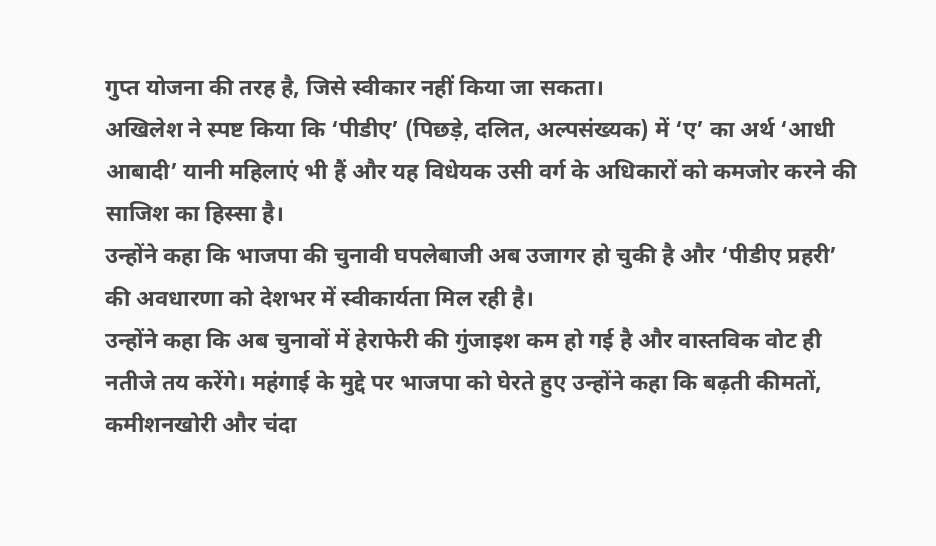गुप्त योजना की तरह है, जिसे स्वीकार नहीं किया जा सकता।
अखिलेश ने स्पष्ट किया कि ‘पीडीए’ (पिछड़े, दलित, अल्पसंख्यक) में ‘ए’ का अर्थ ‘आधी आबादी’ यानी महिलाएं भी हैं और यह विधेयक उसी वर्ग के अधिकारों को कमजोर करने की साजिश का हिस्सा है।
उन्होंने कहा कि भाजपा की चुनावी घपलेबाजी अब उजागर हो चुकी है और ‘पीडीए प्रहरी’ की अवधारणा को देशभर में स्वीकार्यता मिल रही है।
उन्होंने कहा कि अब चुनावों में हेराफेरी की गुंजाइश कम हो गई है और वास्तविक वोट ही नतीजे तय करेंगे। महंगाई के मुद्दे पर भाजपा को घेरते हुए उन्होंने कहा कि बढ़ती कीमतों, कमीशनखोरी और चंदा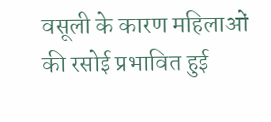वसूली के कारण महिलाओं की रसोई प्रभावित हुई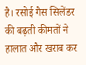है। रसोई गैस सिलेंडर की बढ़ती कीमतों ने हालात और खराब कर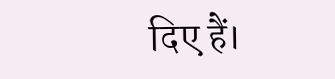दिए हैं।